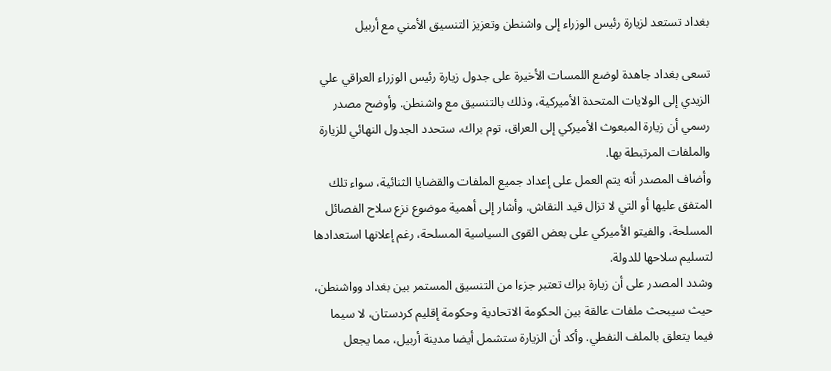بغداد تستعد لزيارة رئيس الوزراء إلى واشنطن وتعزيز التنسيق الأمني مع أربيل

تسعى بغداد جاهدة لوضع اللمسات الأخيرة على جدول زيارة رئيس الوزراء العراقي علي الزيدي إلى الولايات المتحدة الأميركية، وذلك بالتنسيق مع واشنطن. وأوضح مصدر رسمي أن زيارة المبعوث الأميركي إلى العراق، توم براك، ستحدد الجدول النهائي للزيارة والملفات المرتبطة بها.
وأضاف المصدر أنه يتم العمل على إعداد جميع الملفات والقضايا الثنائية، سواء تلك المتفق عليها أو التي لا تزال قيد النقاش. وأشار إلى أهمية موضوع نزع سلاح الفصائل المسلحة، والفيتو الأميركي على بعض القوى السياسية المسلحة، رغم إعلانها استعدادها لتسليم سلاحها للدولة.
وشدد المصدر على أن زيارة براك تعتبر جزءا من التنسيق المستمر بين بغداد وواشنطن، حيث سيبحث ملفات عالقة بين الحكومة الاتحادية وحكومة إقليم كردستان، لا سيما فيما يتعلق بالملف النفطي. وأكد أن الزيارة ستشمل أيضا مدينة أربيل، مما يجعل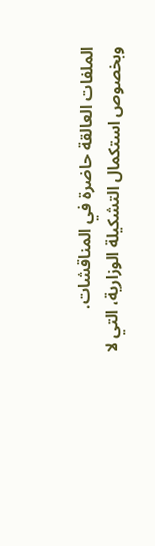الملفات العالقة حاضرة في المناقشات.
وبخصوص استكمال التشكيلة الوزارية، التي لا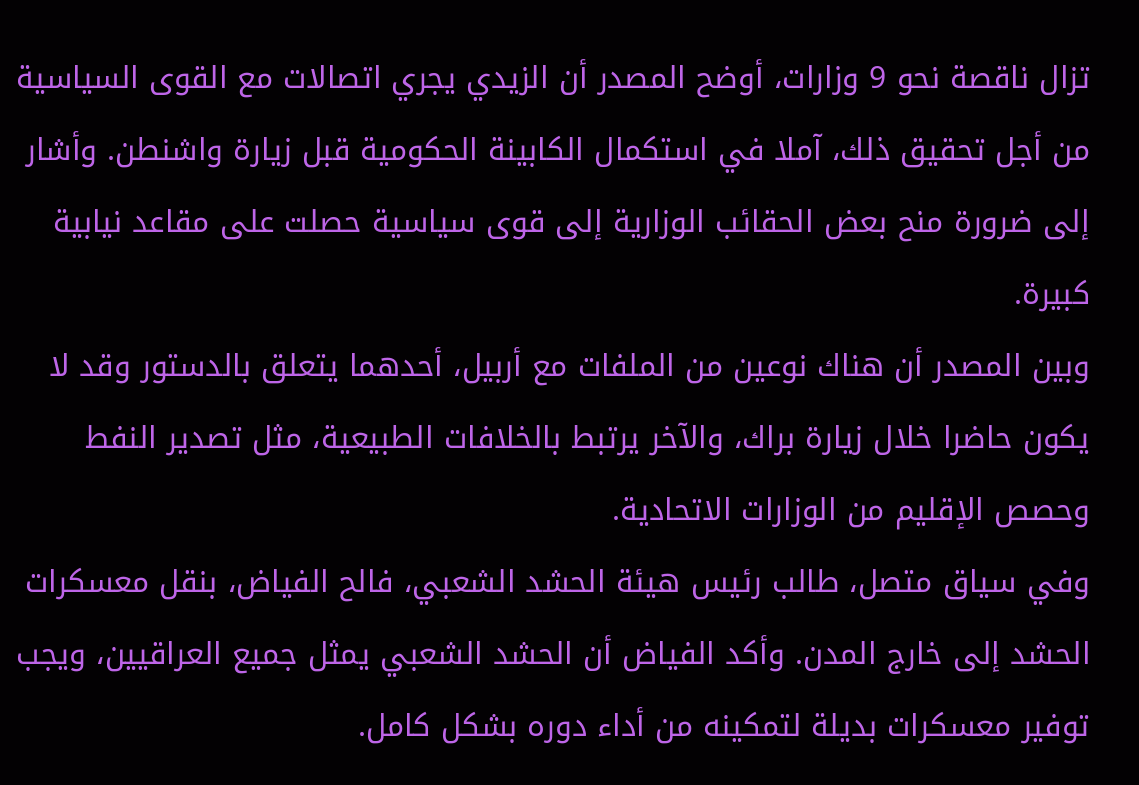تزال ناقصة نحو 9 وزارات، أوضح المصدر أن الزيدي يجري اتصالات مع القوى السياسية من أجل تحقيق ذلك، آملا في استكمال الكابينة الحكومية قبل زيارة واشنطن. وأشار إلى ضرورة منح بعض الحقائب الوزارية إلى قوى سياسية حصلت على مقاعد نيابية كبيرة.
وبين المصدر أن هناك نوعين من الملفات مع أربيل، أحدهما يتعلق بالدستور وقد لا يكون حاضرا خلال زيارة براك، والآخر يرتبط بالخلافات الطبيعية، مثل تصدير النفط وحصص الإقليم من الوزارات الاتحادية.
وفي سياق متصل، طالب رئيس هيئة الحشد الشعبي، فالح الفياض، بنقل معسكرات الحشد إلى خارج المدن. وأكد الفياض أن الحشد الشعبي يمثل جميع العراقيين، ويجب توفير معسكرات بديلة لتمكينه من أداء دوره بشكل كامل.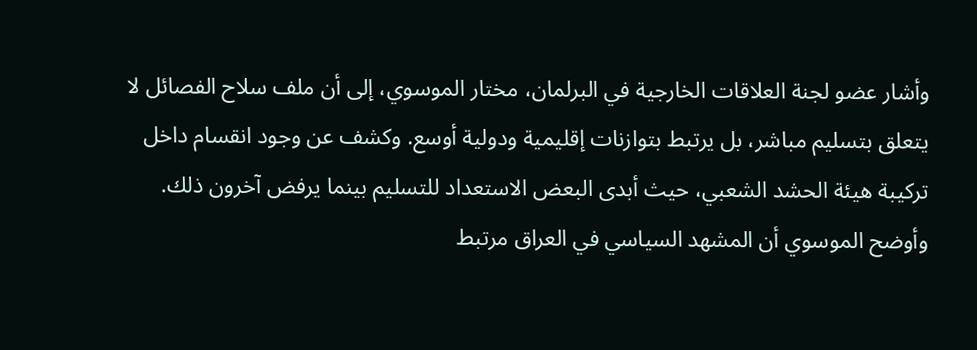وأشار عضو لجنة العلاقات الخارجية في البرلمان، مختار الموسوي، إلى أن ملف سلاح الفصائل لا يتعلق بتسليم مباشر، بل يرتبط بتوازنات إقليمية ودولية أوسع. وكشف عن وجود انقسام داخل تركيبة هيئة الحشد الشعبي، حيث أبدى البعض الاستعداد للتسليم بينما يرفض آخرون ذلك.
وأوضح الموسوي أن المشهد السياسي في العراق مرتبط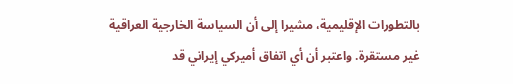بالتطورات الإقليمية، مشيرا إلى أن السياسة الخارجية العراقية غير مستقرة. واعتبر أن أي اتفاق أميركي إيراني قد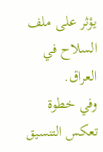يؤثر على ملف السلاح في العراق.
وفي خطوة تعكس التنسيق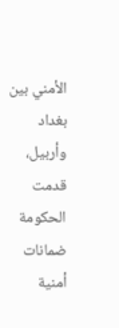الأمني بين بغداد وأربيل، قدمت الحكومة ضمانات أمنية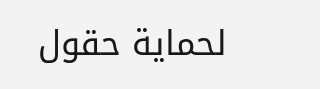لحماية حقول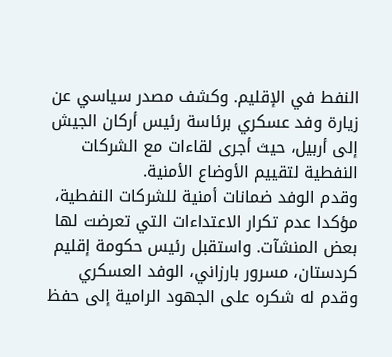النفط في الإقليم. وكشف مصدر سياسي عن زيارة وفد عسكري برئاسة رئيس أركان الجيش إلى أربيل، حيث أجرى لقاءات مع الشركات النفطية لتقييم الأوضاع الأمنية.
وقدم الوفد ضمانات أمنية للشركات النفطية، مؤكدا عدم تكرار الاعتداءات التي تعرضت لها بعض المنشآت. واستقبل رئيس حكومة إقليم كردستان، مسرور بارزاني، الوفد العسكري وقدم له شكره على الجهود الرامية إلى حفظ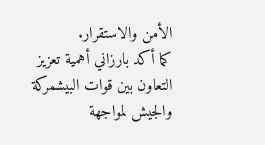الأمن والاستقرار.
كما أكد بارزاني أهمية تعزيز التعاون بين قوات البيشمركة والجيش لمواجهة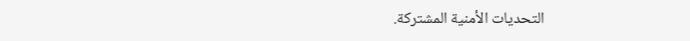التحديات الأمنية المشتركة.